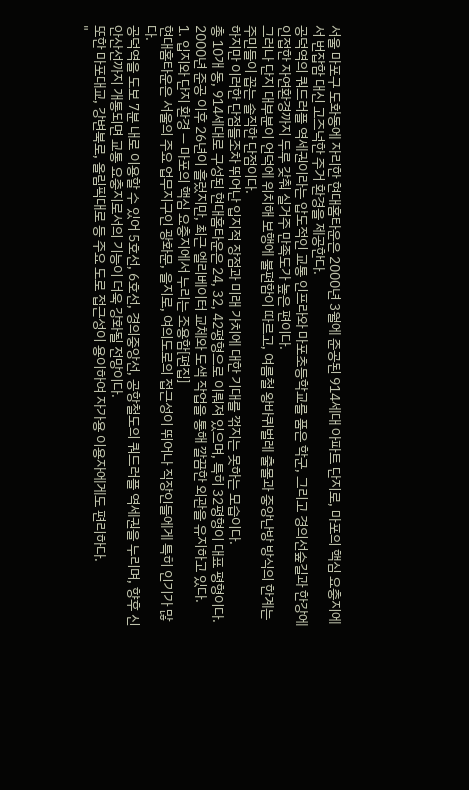서울 마포구 도화동에 자리한 현대홈타운은 2000년 3월에 준공된 914세대 아파트 단지로, 마포의 핵심 요충지에서 번잡함 대신 고즈넉한 주거 환경을 제공한다.
공덕역의 쿼드러플 역세권이라는 압도적인 교통 인프라와 마포초등학교를 품은 학군, 그리고 경의선숲길과 한강에 인접한 자연환경까지 두루 갖춰 실거주 만족도가 높은 편이다.
그러나 단지 대부분이 언덕에 위치해 보행에 불편함이 따르고, 여름철 왕바퀴벌레 출몰과 중앙난방 방식의 한계는 주민들이 꼽는 솔직한 단점이다.
하지만 이러한 단점들조차 뛰어난 입지적 장점과 미래 가치에 대한 기대를 꺾지는 못하는 모습이다.
총 10개 동, 914세대로 구성된 현대홈타운은 24, 32, 42평형으로 이뤄져 있으며, 특히 32평형이 대표 평형이다.
2000년 준공 이후 26년이 흘렀지만, 최근 엘리베이터 교체와 도색 작업을 통해 깔끔한 외관을 유지하고 있다.
1. 입지와 단지 환경 — 마포의 핵심 요충지에서 누리는 조용함[편집]
현대홈타운은 서울의 주요 업무지구인 광화문, 을지로, 여의도로의 접근성이 뛰어나 직장인들에게 특히 인기가 많다.
공덕역을 도보 7분 내로 이용할 수 있어 5호선, 6호선, 경의중앙선, 공항철도의 쿼드러플 역세권을 누리며, 향후 신안산선까지 개통되면 교통 요충지로서의 기능이 더욱 강화될 전망이다.
또한 마포대교, 강변북로, 올림픽대로 등 주요 도로 접근성이 용이하여 자가용 이용자에게도 편리하다.
"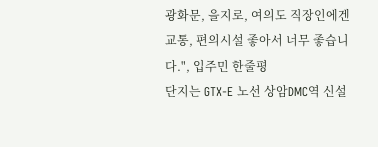광화문, 을지로, 여의도 직장인에겐 교통, 편의시설 좋아서 너무 좋습니다.", 입주민 한줄평
단지는 GTX-E 노선 상암DMC역 신설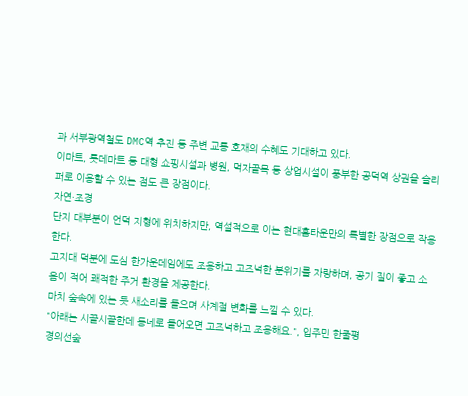과 서부광역철도 DMC역 추진 등 주변 교통 호재의 수혜도 기대하고 있다.
이마트, 롯데마트 등 대형 쇼핑시설과 병원, 먹자골목 등 상업시설이 풍부한 공덕역 상권을 슬리퍼로 이용할 수 있는 점도 큰 장점이다.
자연·조경
단지 대부분이 언덕 지형에 위치하지만, 역설적으로 이는 현대홈타운만의 특별한 장점으로 작용한다.
고지대 덕분에 도심 한가운데임에도 조용하고 고즈넉한 분위기를 자랑하며, 공기 질이 좋고 소음이 적어 쾌적한 주거 환경을 제공한다.
마치 숲속에 있는 듯 새소리를 들으며 사계절 변화를 느낄 수 있다.
"아래는 시끌시끌한데 동네로 들어오면 고즈넉하고 조용해요.", 입주민 한줄평
경의선숲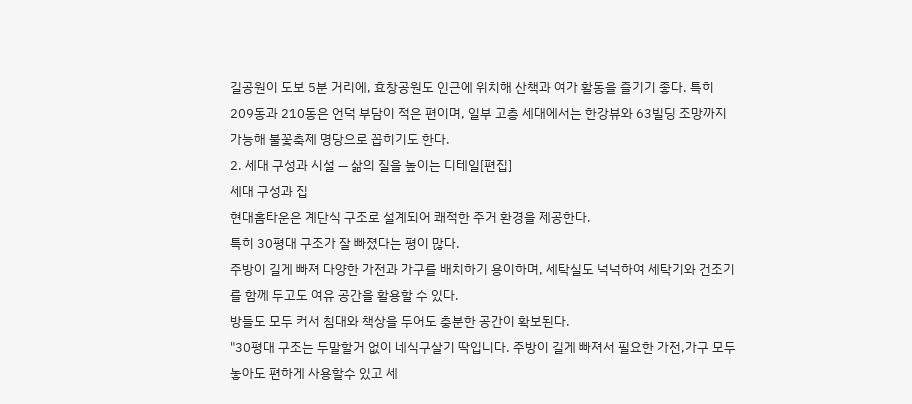길공원이 도보 5분 거리에, 효창공원도 인근에 위치해 산책과 여가 활동을 즐기기 좋다. 특히 209동과 210동은 언덕 부담이 적은 편이며, 일부 고층 세대에서는 한강뷰와 63빌딩 조망까지 가능해 불꽃축제 명당으로 꼽히기도 한다.
2. 세대 구성과 시설 — 삶의 질을 높이는 디테일[편집]
세대 구성과 집
현대홈타운은 계단식 구조로 설계되어 쾌적한 주거 환경을 제공한다.
특히 30평대 구조가 잘 빠졌다는 평이 많다.
주방이 길게 빠져 다양한 가전과 가구를 배치하기 용이하며, 세탁실도 넉넉하여 세탁기와 건조기를 함께 두고도 여유 공간을 활용할 수 있다.
방들도 모두 커서 침대와 책상을 두어도 충분한 공간이 확보된다.
"30평대 구조는 두말할거 없이 네식구살기 딱입니다. 주방이 길게 빠져서 필요한 가전,가구 모두 놓아도 편하게 사용할수 있고 세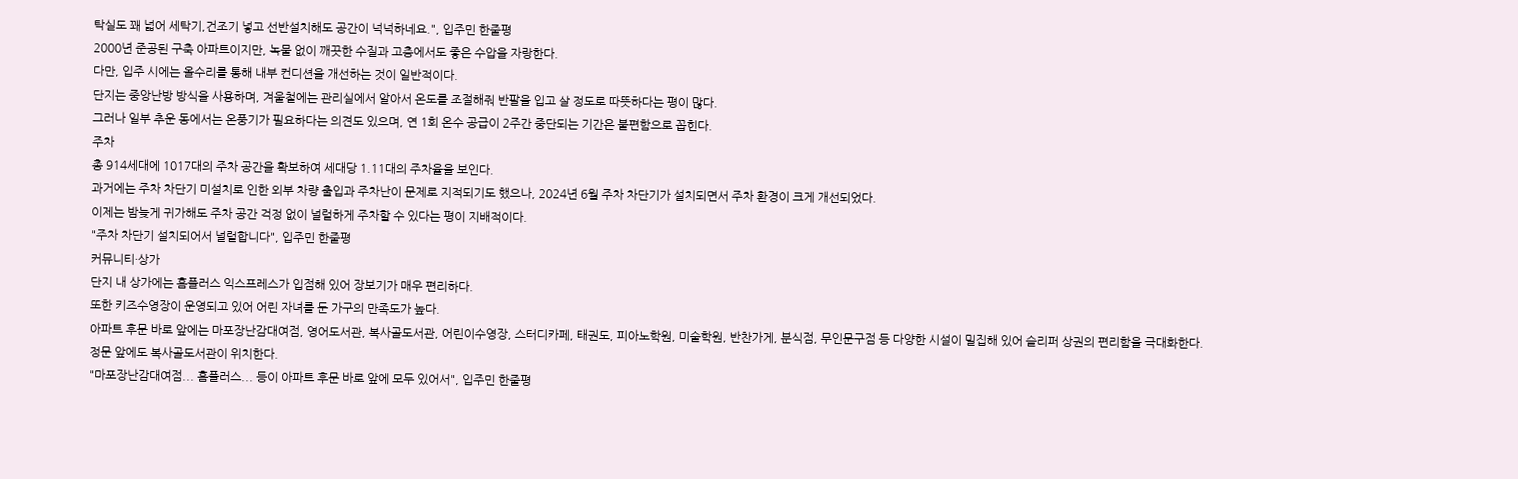탁실도 꽤 넓어 세탁기,건조기 넣고 선반설치해도 공간이 넉넉하네요.", 입주민 한줄평
2000년 준공된 구축 아파트이지만, 녹물 없이 깨끗한 수질과 고층에서도 좋은 수압을 자랑한다.
다만, 입주 시에는 올수리를 통해 내부 컨디션을 개선하는 것이 일반적이다.
단지는 중앙난방 방식을 사용하며, 겨울철에는 관리실에서 알아서 온도를 조절해줘 반팔을 입고 살 정도로 따뜻하다는 평이 많다.
그러나 일부 추운 동에서는 온풍기가 필요하다는 의견도 있으며, 연 1회 온수 공급이 2주간 중단되는 기간은 불편함으로 꼽힌다.
주차
총 914세대에 1017대의 주차 공간을 확보하여 세대당 1.11대의 주차율을 보인다.
과거에는 주차 차단기 미설치로 인한 외부 차량 출입과 주차난이 문제로 지적되기도 했으나, 2024년 6월 주차 차단기가 설치되면서 주차 환경이 크게 개선되었다.
이제는 밤늦게 귀가해도 주차 공간 걱정 없이 널럴하게 주차할 수 있다는 평이 지배적이다.
"주차 차단기 설치되어서 널럴합니다", 입주민 한줄평
커뮤니티·상가
단지 내 상가에는 홈플러스 익스프레스가 입점해 있어 장보기가 매우 편리하다.
또한 키즈수영장이 운영되고 있어 어린 자녀를 둔 가구의 만족도가 높다.
아파트 후문 바로 앞에는 마포장난감대여점, 영어도서관, 복사골도서관, 어린이수영장, 스터디카페, 태권도, 피아노학원, 미술학원, 반찬가게, 분식점, 무인문구점 등 다양한 시설이 밀집해 있어 슬리퍼 상권의 편리함을 극대화한다.
정문 앞에도 복사골도서관이 위치한다.
"마포장난감대여점... 홈플러스... 등이 아파트 후문 바로 앞에 모두 있어서", 입주민 한줄평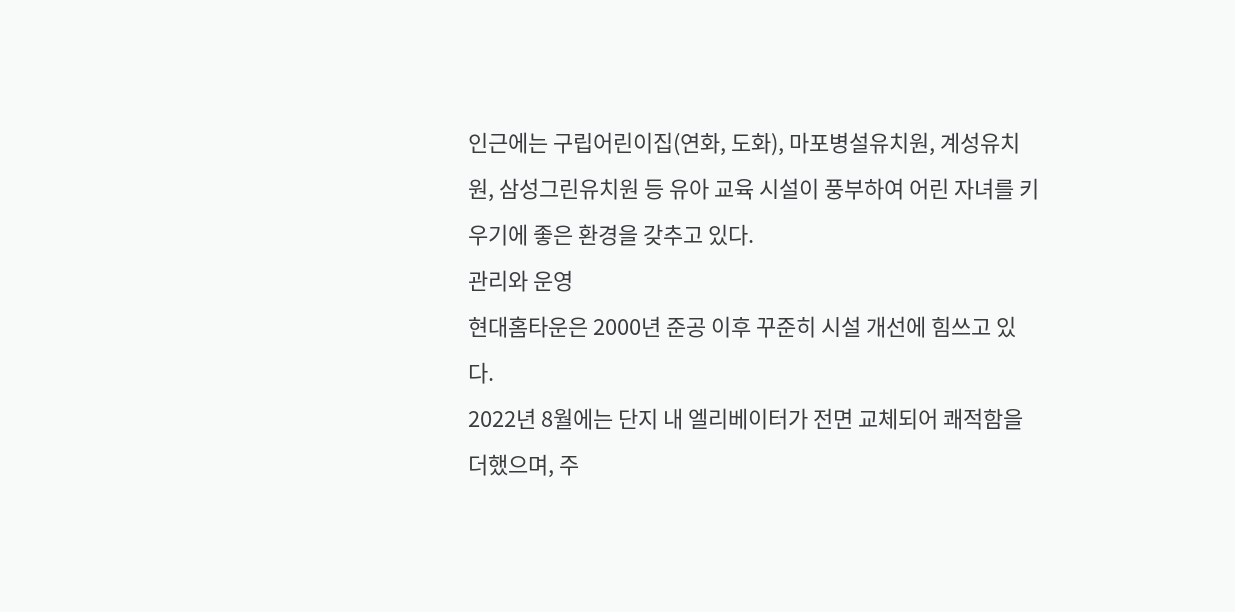인근에는 구립어린이집(연화, 도화), 마포병설유치원, 계성유치원, 삼성그린유치원 등 유아 교육 시설이 풍부하여 어린 자녀를 키우기에 좋은 환경을 갖추고 있다.
관리와 운영
현대홈타운은 2000년 준공 이후 꾸준히 시설 개선에 힘쓰고 있다.
2022년 8월에는 단지 내 엘리베이터가 전면 교체되어 쾌적함을 더했으며, 주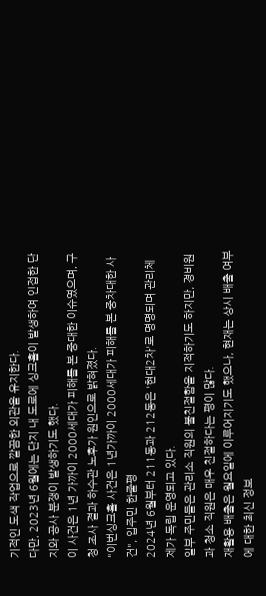기적인 도색 작업으로 깔끔한 외관을 유지한다.
다만, 2023년 6월에는 단지 내 도로에 싱크홀이 발생하여 인접한 단지와 공사 분쟁이 발생하기도 했다.
이 사건은 1년 가까이 2000세대가 피해를 본 중대한 이슈였으며, 구청 조사 결과 하수관 노후가 원인으로 밝혀졌다.
"이번싱크홀 사건은 1년가까이 2000세대가 피해를 본 중차대한 사건", 입주민 한줄평
2024년 6월부터 211동과 212동은 '현대2차'로 명명되며 관리체제가 독립 운영되고 있다.
일부 주민들은 관리소 직원의 불친절함을 지적하기도 하지만, 경비원과 청소 직원은 매우 친절하다는 평이 많다.
재활용 배출은 월요일에 이루어지기도 했으나, 현재는 상시 배출 여부에 대한 최신 정보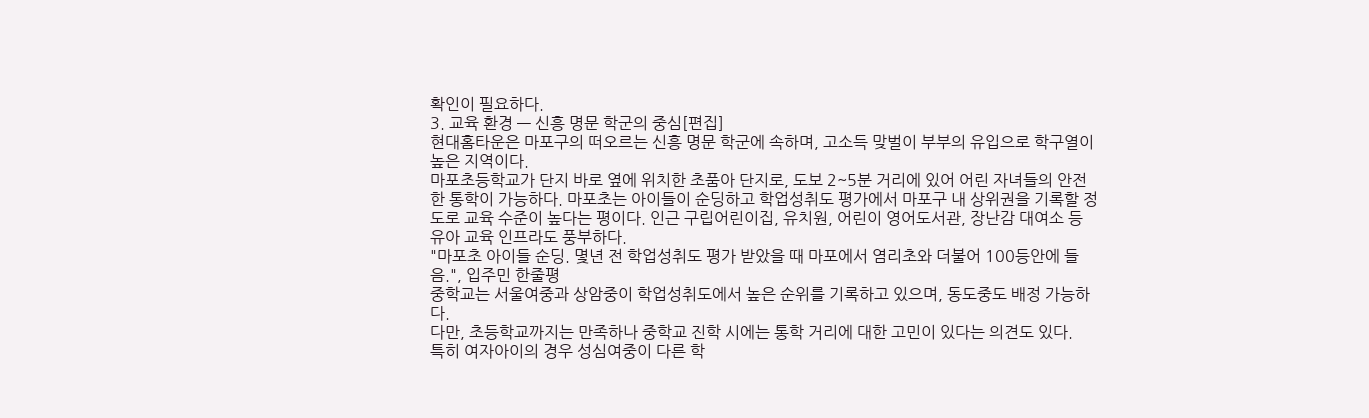확인이 필요하다.
3. 교육 환경 — 신흥 명문 학군의 중심[편집]
현대홈타운은 마포구의 떠오르는 신흥 명문 학군에 속하며, 고소득 맞벌이 부부의 유입으로 학구열이 높은 지역이다.
마포초등학교가 단지 바로 옆에 위치한 초품아 단지로, 도보 2~5분 거리에 있어 어린 자녀들의 안전한 통학이 가능하다. 마포초는 아이들이 순딩하고 학업성취도 평가에서 마포구 내 상위권을 기록할 정도로 교육 수준이 높다는 평이다. 인근 구립어린이집, 유치원, 어린이 영어도서관, 장난감 대여소 등 유아 교육 인프라도 풍부하다.
"마포초 아이들 순딩. 몇년 전 학업성취도 평가 받았을 때 마포에서 염리초와 더불어 100등안에 들음.", 입주민 한줄평
중학교는 서울여중과 상암중이 학업성취도에서 높은 순위를 기록하고 있으며, 동도중도 배정 가능하다.
다만, 초등학교까지는 만족하나 중학교 진학 시에는 통학 거리에 대한 고민이 있다는 의견도 있다.
특히 여자아이의 경우 성심여중이 다른 학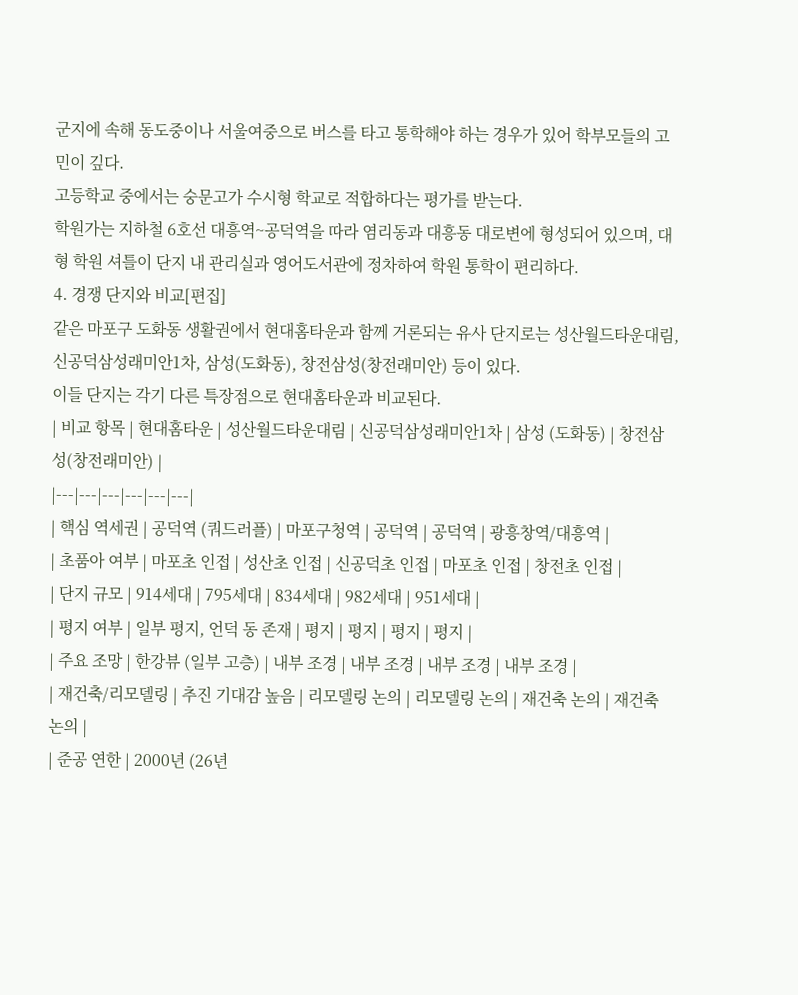군지에 속해 동도중이나 서울여중으로 버스를 타고 통학해야 하는 경우가 있어 학부모들의 고민이 깊다.
고등학교 중에서는 숭문고가 수시형 학교로 적합하다는 평가를 받는다.
학원가는 지하철 6호선 대흥역~공덕역을 따라 염리동과 대흥동 대로변에 형성되어 있으며, 대형 학원 셔틀이 단지 내 관리실과 영어도서관에 정차하여 학원 통학이 편리하다.
4. 경쟁 단지와 비교[편집]
같은 마포구 도화동 생활권에서 현대홈타운과 함께 거론되는 유사 단지로는 성산월드타운대림, 신공덕삼성래미안1차, 삼성(도화동), 창전삼성(창전래미안) 등이 있다.
이들 단지는 각기 다른 특장점으로 현대홈타운과 비교된다.
| 비교 항목 | 현대홈타운 | 성산월드타운대림 | 신공덕삼성래미안1차 | 삼성 (도화동) | 창전삼성(창전래미안) |
|---|---|---|---|---|---|
| 핵심 역세권 | 공덕역 (쿼드러플) | 마포구청역 | 공덕역 | 공덕역 | 광흥창역/대흥역 |
| 초품아 여부 | 마포초 인접 | 성산초 인접 | 신공덕초 인접 | 마포초 인접 | 창전초 인접 |
| 단지 규모 | 914세대 | 795세대 | 834세대 | 982세대 | 951세대 |
| 평지 여부 | 일부 평지, 언덕 동 존재 | 평지 | 평지 | 평지 | 평지 |
| 주요 조망 | 한강뷰 (일부 고층) | 내부 조경 | 내부 조경 | 내부 조경 | 내부 조경 |
| 재건축/리모델링 | 추진 기대감 높음 | 리모델링 논의 | 리모델링 논의 | 재건축 논의 | 재건축 논의 |
| 준공 연한 | 2000년 (26년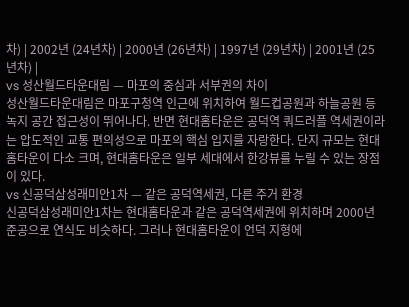차) | 2002년 (24년차) | 2000년 (26년차) | 1997년 (29년차) | 2001년 (25년차) |
vs 성산월드타운대림 — 마포의 중심과 서부권의 차이
성산월드타운대림은 마포구청역 인근에 위치하여 월드컵공원과 하늘공원 등 녹지 공간 접근성이 뛰어나다. 반면 현대홈타운은 공덕역 쿼드러플 역세권이라는 압도적인 교통 편의성으로 마포의 핵심 입지를 자랑한다. 단지 규모는 현대홈타운이 다소 크며, 현대홈타운은 일부 세대에서 한강뷰를 누릴 수 있는 장점이 있다.
vs 신공덕삼성래미안1차 — 같은 공덕역세권, 다른 주거 환경
신공덕삼성래미안1차는 현대홈타운과 같은 공덕역세권에 위치하며 2000년 준공으로 연식도 비슷하다. 그러나 현대홈타운이 언덕 지형에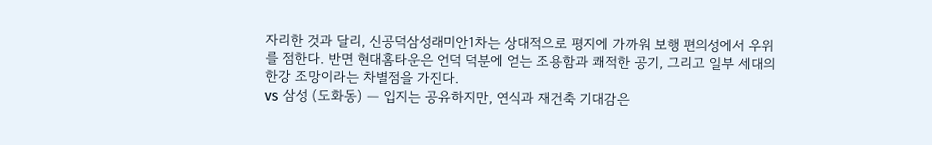자리한 것과 달리, 신공덕삼성래미안1차는 상대적으로 평지에 가까워 보행 편의성에서 우위를 점한다. 반면 현대홈타운은 언덕 덕분에 얻는 조용함과 쾌적한 공기, 그리고 일부 세대의 한강 조망이라는 차별점을 가진다.
vs 삼성 (도화동) — 입지는 공유하지만, 연식과 재건축 기대감은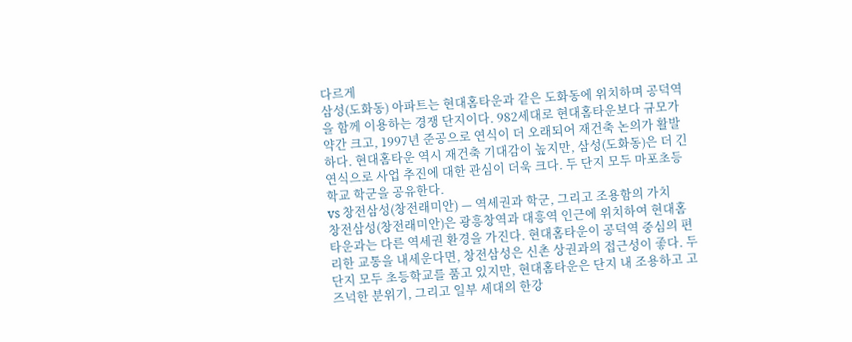다르게
삼성(도화동) 아파트는 현대홈타운과 같은 도화동에 위치하며 공덕역을 함께 이용하는 경쟁 단지이다. 982세대로 현대홈타운보다 규모가 약간 크고, 1997년 준공으로 연식이 더 오래되어 재건축 논의가 활발하다. 현대홈타운 역시 재건축 기대감이 높지만, 삼성(도화동)은 더 긴 연식으로 사업 추진에 대한 관심이 더욱 크다. 두 단지 모두 마포초등학교 학군을 공유한다.
vs 창전삼성(창전래미안) — 역세권과 학군, 그리고 조용함의 가치
창전삼성(창전래미안)은 광흥창역과 대흥역 인근에 위치하여 현대홈타운과는 다른 역세권 환경을 가진다. 현대홈타운이 공덕역 중심의 편리한 교통을 내세운다면, 창전삼성은 신촌 상권과의 접근성이 좋다. 두 단지 모두 초등학교를 품고 있지만, 현대홈타운은 단지 내 조용하고 고즈넉한 분위기, 그리고 일부 세대의 한강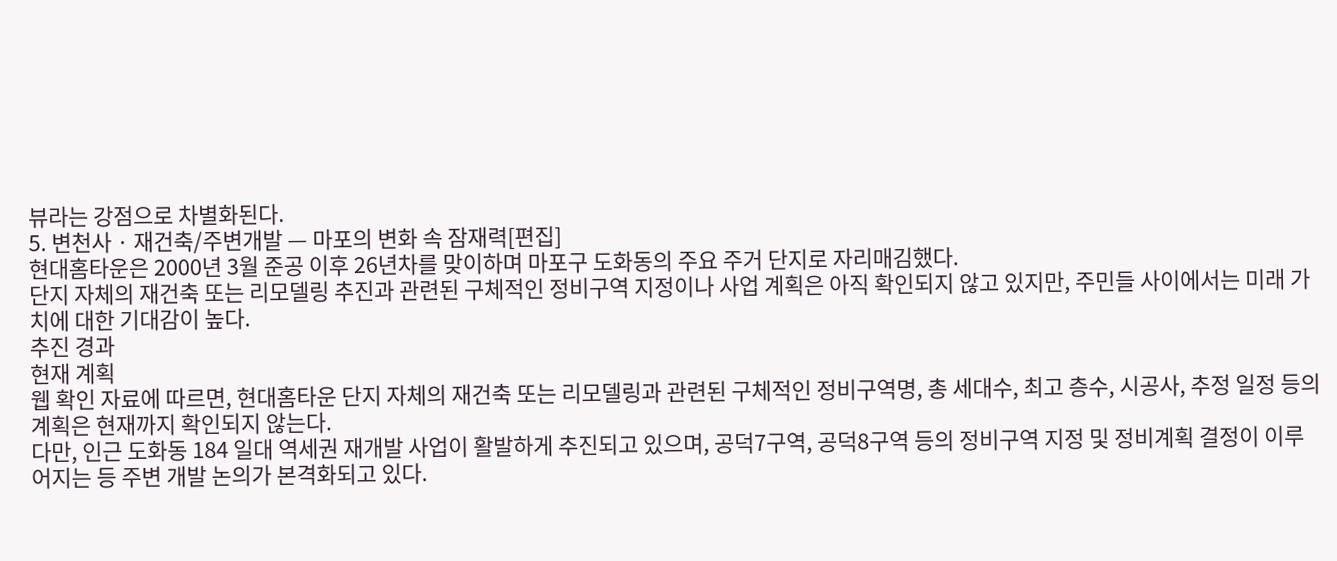뷰라는 강점으로 차별화된다.
5. 변천사 · 재건축/주변개발 — 마포의 변화 속 잠재력[편집]
현대홈타운은 2000년 3월 준공 이후 26년차를 맞이하며 마포구 도화동의 주요 주거 단지로 자리매김했다.
단지 자체의 재건축 또는 리모델링 추진과 관련된 구체적인 정비구역 지정이나 사업 계획은 아직 확인되지 않고 있지만, 주민들 사이에서는 미래 가치에 대한 기대감이 높다.
추진 경과
현재 계획
웹 확인 자료에 따르면, 현대홈타운 단지 자체의 재건축 또는 리모델링과 관련된 구체적인 정비구역명, 총 세대수, 최고 층수, 시공사, 추정 일정 등의 계획은 현재까지 확인되지 않는다.
다만, 인근 도화동 184 일대 역세권 재개발 사업이 활발하게 추진되고 있으며, 공덕7구역, 공덕8구역 등의 정비구역 지정 및 정비계획 결정이 이루어지는 등 주변 개발 논의가 본격화되고 있다.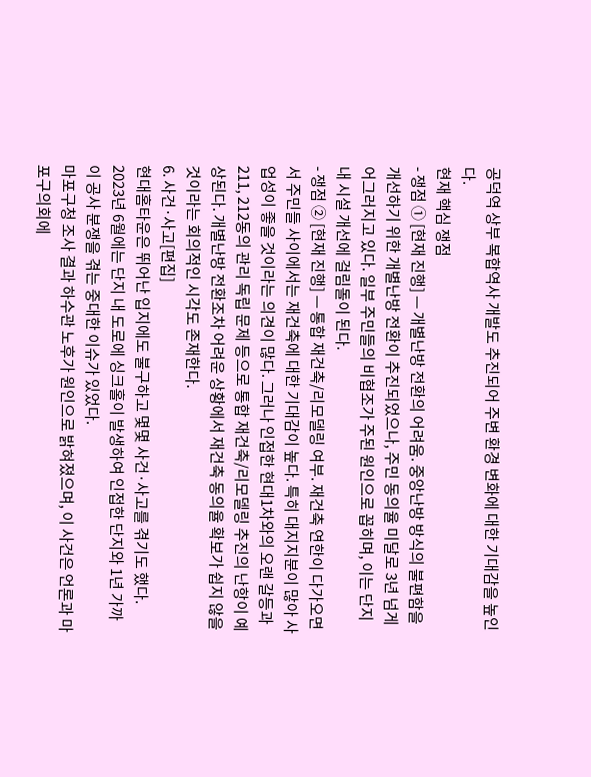공덕역 상부 복합역사 개발도 추진되어 주변 환경 변화에 대한 기대감을 높인다.
현재 핵심 쟁점
- 쟁점 ① [현재 진행] — 개별난방 전환의 어려움. 중앙난방 방식의 불편함을 개선하기 위한 개별난방 전환이 추진되었으나, 주민 동의율 미달로 3년 넘게 어그러지고 있다. 일부 주민들의 비협조가 주된 원인으로 꼽히며, 이는 단지 내 시설 개선에 걸림돌이 된다.
- 쟁점 ② [현재 진행] — 통합 재건축/리모델링 여부. 재건축 연한이 다가오면서 주민들 사이에서는 재건축에 대한 기대감이 높다. 특히 대지지분이 많아 사업성이 좋을 것이라는 의견이 많다. 그러나 인접한 현대1차와의 오랜 갈등과 211, 212동의 관리 독립 문제 등으로 통합 재건축/리모델링 추진의 난항이 예상된다. 개별난방 전환조차 어려운 상황에서 재건축 동의율 확보가 쉽지 않을 것이라는 회의적인 시각도 존재한다.
6. 사건·사고[편집]
현대홈타운은 뛰어난 입지에도 불구하고 몇몇 사건·사고를 겪기도 했다.
2023년 6월에는 단지 내 도로에 싱크홀이 발생하여 인접한 단지와 1년 가까이 공사 분쟁을 겪는 중대한 이슈가 있었다.
마포구청 조사 결과 하수관 노후가 원인으로 밝혀졌으며, 이 사건은 언론과 마포구의회에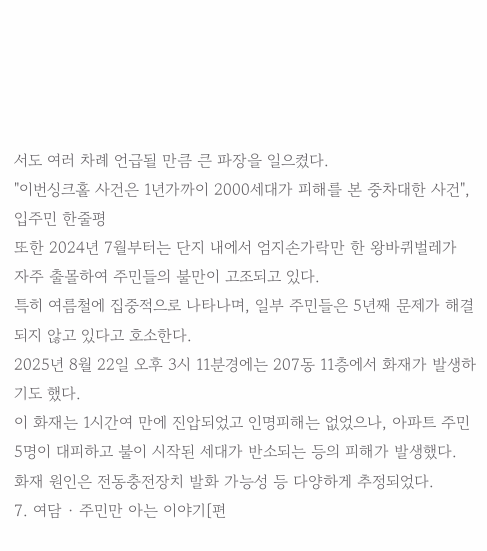서도 여러 차례 언급될 만큼 큰 파장을 일으켰다.
"이번싱크홀 사건은 1년가까이 2000세대가 피해를 본 중차대한 사건", 입주민 한줄평
또한 2024년 7월부터는 단지 내에서 엄지손가락만 한 왕바퀴벌레가 자주 출몰하여 주민들의 불만이 고조되고 있다.
특히 여름철에 집중적으로 나타나며, 일부 주민들은 5년째 문제가 해결되지 않고 있다고 호소한다.
2025년 8월 22일 오후 3시 11분경에는 207동 11층에서 화재가 발생하기도 했다.
이 화재는 1시간여 만에 진압되었고 인명피해는 없었으나, 아파트 주민 5명이 대피하고 불이 시작된 세대가 반소되는 등의 피해가 발생했다.
화재 원인은 전동충전장치 발화 가능성 등 다양하게 추정되었다.
7. 여담 · 주민만 아는 이야기[편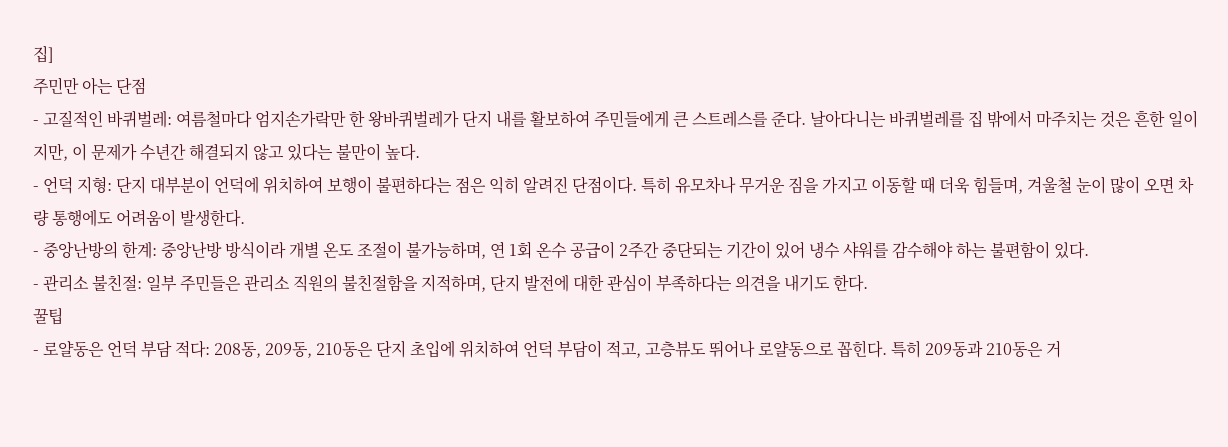집]
주민만 아는 단점
- 고질적인 바퀴벌레: 여름철마다 엄지손가락만 한 왕바퀴벌레가 단지 내를 활보하여 주민들에게 큰 스트레스를 준다. 날아다니는 바퀴벌레를 집 밖에서 마주치는 것은 흔한 일이지만, 이 문제가 수년간 해결되지 않고 있다는 불만이 높다.
- 언덕 지형: 단지 대부분이 언덕에 위치하여 보행이 불편하다는 점은 익히 알려진 단점이다. 특히 유모차나 무거운 짐을 가지고 이동할 때 더욱 힘들며, 겨울철 눈이 많이 오면 차량 통행에도 어려움이 발생한다.
- 중앙난방의 한계: 중앙난방 방식이라 개별 온도 조절이 불가능하며, 연 1회 온수 공급이 2주간 중단되는 기간이 있어 냉수 샤워를 감수해야 하는 불편함이 있다.
- 관리소 불친절: 일부 주민들은 관리소 직원의 불친절함을 지적하며, 단지 발전에 대한 관심이 부족하다는 의견을 내기도 한다.
꿀팁
- 로얄동은 언덕 부담 적다: 208동, 209동, 210동은 단지 초입에 위치하여 언덕 부담이 적고, 고층뷰도 뛰어나 로얄동으로 꼽힌다. 특히 209동과 210동은 거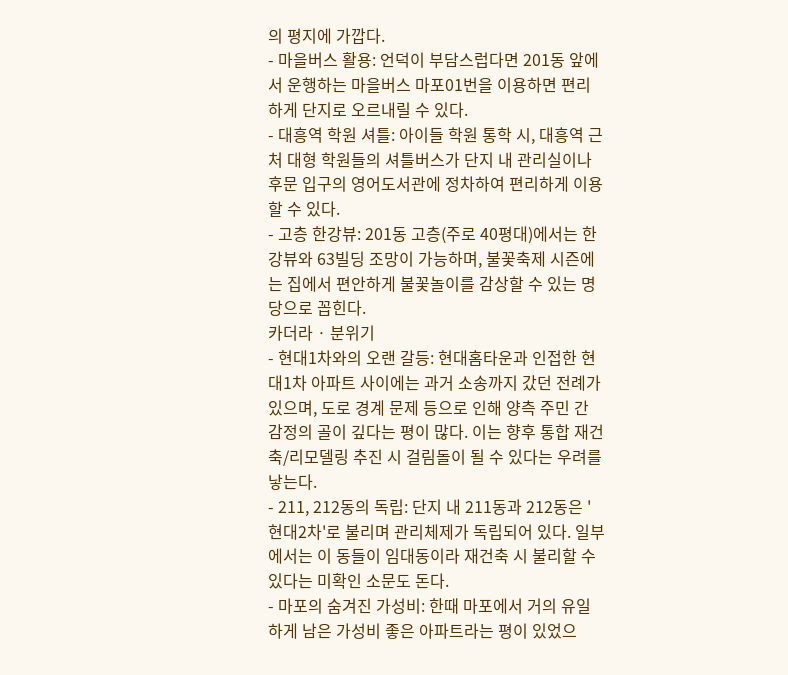의 평지에 가깝다.
- 마을버스 활용: 언덕이 부담스럽다면 201동 앞에서 운행하는 마을버스 마포01번을 이용하면 편리하게 단지로 오르내릴 수 있다.
- 대흥역 학원 셔틀: 아이들 학원 통학 시, 대흥역 근처 대형 학원들의 셔틀버스가 단지 내 관리실이나 후문 입구의 영어도서관에 정차하여 편리하게 이용할 수 있다.
- 고층 한강뷰: 201동 고층(주로 40평대)에서는 한강뷰와 63빌딩 조망이 가능하며, 불꽃축제 시즌에는 집에서 편안하게 불꽃놀이를 감상할 수 있는 명당으로 꼽힌다.
카더라 · 분위기
- 현대1차와의 오랜 갈등: 현대홈타운과 인접한 현대1차 아파트 사이에는 과거 소송까지 갔던 전례가 있으며, 도로 경계 문제 등으로 인해 양측 주민 간 감정의 골이 깊다는 평이 많다. 이는 향후 통합 재건축/리모델링 추진 시 걸림돌이 될 수 있다는 우려를 낳는다.
- 211, 212동의 독립: 단지 내 211동과 212동은 '현대2차'로 불리며 관리체제가 독립되어 있다. 일부에서는 이 동들이 임대동이라 재건축 시 불리할 수 있다는 미확인 소문도 돈다.
- 마포의 숨겨진 가성비: 한때 마포에서 거의 유일하게 남은 가성비 좋은 아파트라는 평이 있었으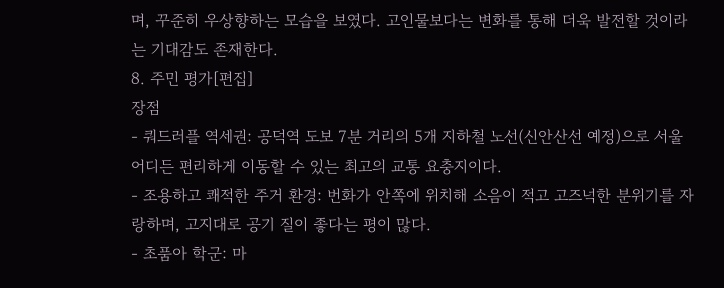며, 꾸준히 우상향하는 모습을 보였다. 고인물보다는 변화를 통해 더욱 발전할 것이라는 기대감도 존재한다.
8. 주민 평가[편집]
장점
- 쿼드러플 역세권: 공덕역 도보 7분 거리의 5개 지하철 노선(신안산선 예정)으로 서울 어디든 편리하게 이동할 수 있는 최고의 교통 요충지이다.
- 조용하고 쾌적한 주거 환경: 번화가 안쪽에 위치해 소음이 적고 고즈넉한 분위기를 자랑하며, 고지대로 공기 질이 좋다는 평이 많다.
- 초품아 학군: 마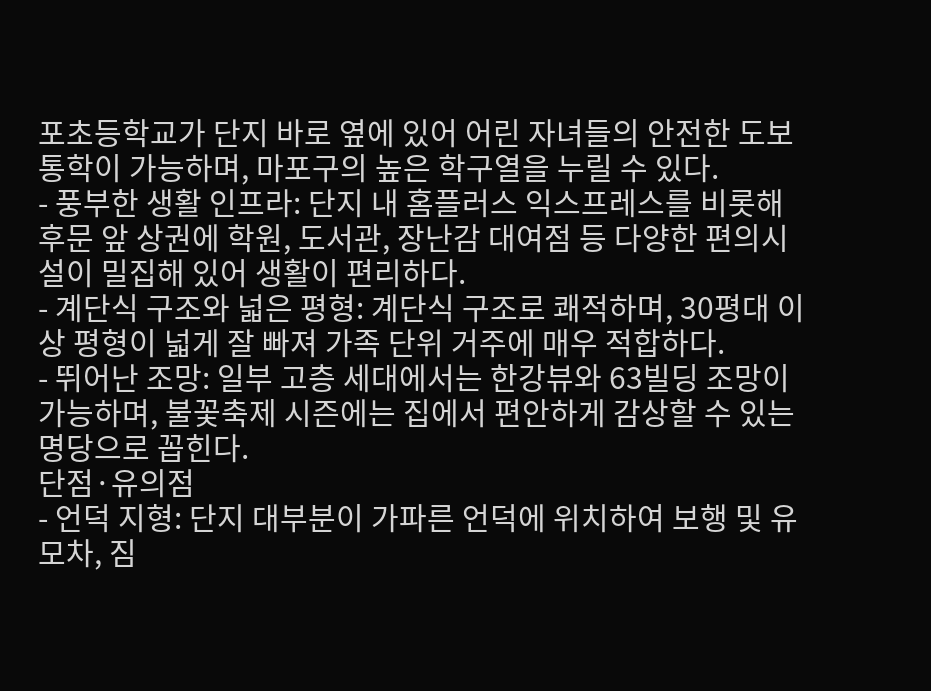포초등학교가 단지 바로 옆에 있어 어린 자녀들의 안전한 도보 통학이 가능하며, 마포구의 높은 학구열을 누릴 수 있다.
- 풍부한 생활 인프라: 단지 내 홈플러스 익스프레스를 비롯해 후문 앞 상권에 학원, 도서관, 장난감 대여점 등 다양한 편의시설이 밀집해 있어 생활이 편리하다.
- 계단식 구조와 넓은 평형: 계단식 구조로 쾌적하며, 30평대 이상 평형이 넓게 잘 빠져 가족 단위 거주에 매우 적합하다.
- 뛰어난 조망: 일부 고층 세대에서는 한강뷰와 63빌딩 조망이 가능하며, 불꽃축제 시즌에는 집에서 편안하게 감상할 수 있는 명당으로 꼽힌다.
단점·유의점
- 언덕 지형: 단지 대부분이 가파른 언덕에 위치하여 보행 및 유모차, 짐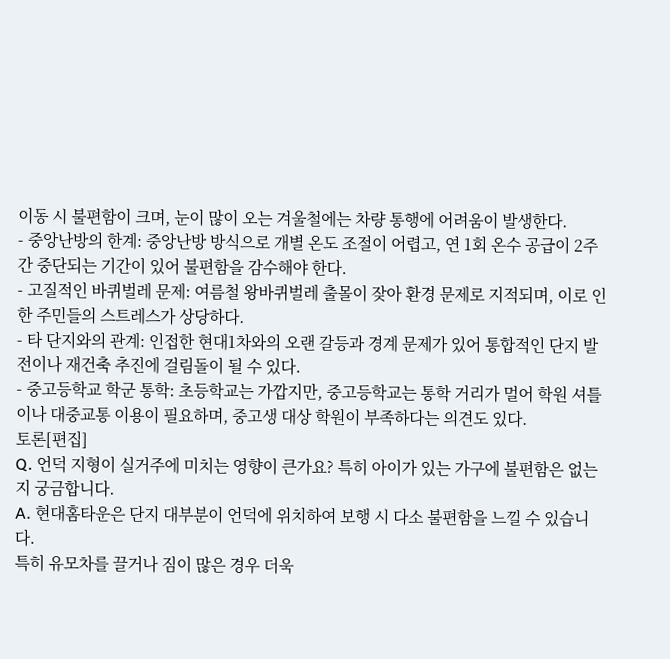이동 시 불편함이 크며, 눈이 많이 오는 겨울철에는 차량 통행에 어려움이 발생한다.
- 중앙난방의 한계: 중앙난방 방식으로 개별 온도 조절이 어렵고, 연 1회 온수 공급이 2주간 중단되는 기간이 있어 불편함을 감수해야 한다.
- 고질적인 바퀴벌레 문제: 여름철 왕바퀴벌레 출몰이 잦아 환경 문제로 지적되며, 이로 인한 주민들의 스트레스가 상당하다.
- 타 단지와의 관계: 인접한 현대1차와의 오랜 갈등과 경계 문제가 있어 통합적인 단지 발전이나 재건축 추진에 걸림돌이 될 수 있다.
- 중고등학교 학군 통학: 초등학교는 가깝지만, 중고등학교는 통학 거리가 멀어 학원 셔틀이나 대중교통 이용이 필요하며, 중고생 대상 학원이 부족하다는 의견도 있다.
토론[편집]
Q. 언덕 지형이 실거주에 미치는 영향이 큰가요? 특히 아이가 있는 가구에 불편함은 없는지 궁금합니다.
A. 현대홈타운은 단지 대부분이 언덕에 위치하여 보행 시 다소 불편함을 느낄 수 있습니다.
특히 유모차를 끌거나 짐이 많은 경우 더욱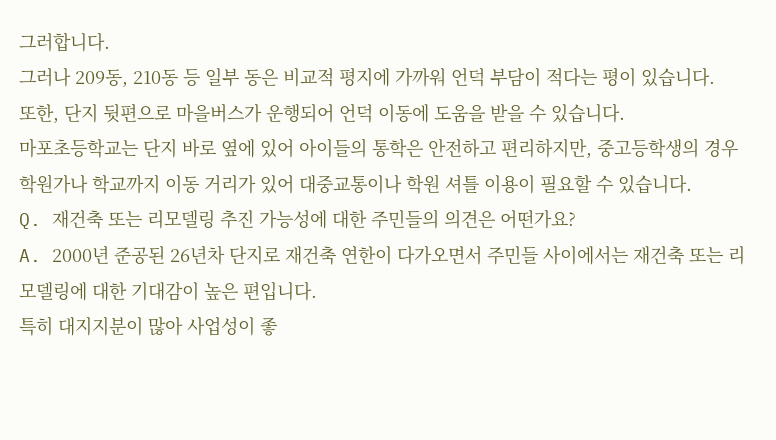그러합니다.
그러나 209동, 210동 등 일부 동은 비교적 평지에 가까워 언덕 부담이 적다는 평이 있습니다.
또한, 단지 뒷편으로 마을버스가 운행되어 언덕 이동에 도움을 받을 수 있습니다.
마포초등학교는 단지 바로 옆에 있어 아이들의 통학은 안전하고 편리하지만, 중고등학생의 경우 학원가나 학교까지 이동 거리가 있어 대중교통이나 학원 셔틀 이용이 필요할 수 있습니다.
Q. 재건축 또는 리모델링 추진 가능성에 대한 주민들의 의견은 어떤가요?
A. 2000년 준공된 26년차 단지로 재건축 연한이 다가오면서 주민들 사이에서는 재건축 또는 리모델링에 대한 기대감이 높은 편입니다.
특히 대지지분이 많아 사업성이 좋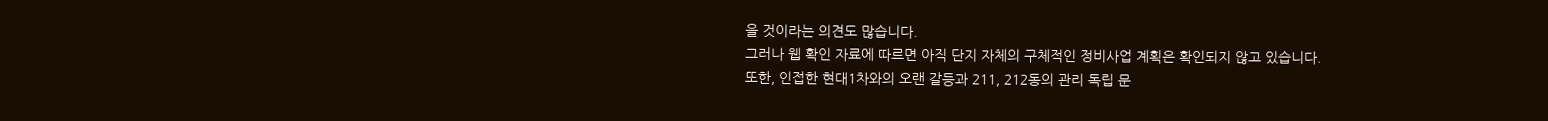을 것이라는 의견도 많습니다.
그러나 웹 확인 자료에 따르면 아직 단지 자체의 구체적인 정비사업 계획은 확인되지 않고 있습니다.
또한, 인접한 현대1차와의 오랜 갈등과 211, 212동의 관리 독립 문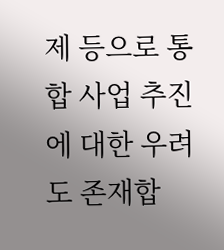제 등으로 통합 사업 추진에 대한 우려도 존재합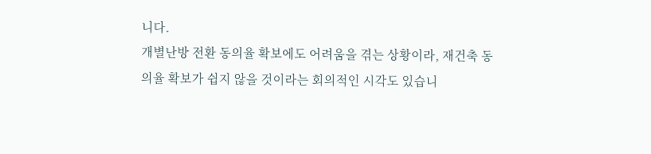니다.
개별난방 전환 동의율 확보에도 어려움을 겪는 상황이라, 재건축 동의율 확보가 쉽지 않을 것이라는 회의적인 시각도 있습니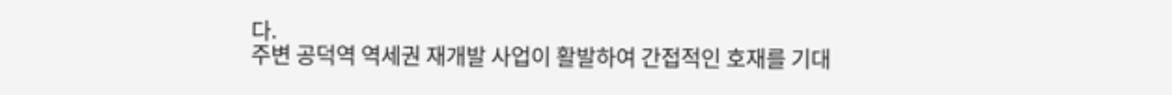다.
주변 공덕역 역세권 재개발 사업이 활발하여 간접적인 호재를 기대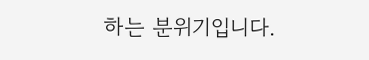하는 분위기입니다.